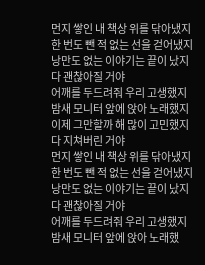먼지 쌓인 내 책상 위를 닦아냈지
한 번도 뺀 적 없는 선을 걷어냈지
낭만도 없는 이야기는 끝이 났지
다 괜찮아질 거야
어깨를 두드려줘 우리 고생했지
밤새 모니터 앞에 앉아 노래했지
이제 그만할까 해 많이 고민했지
다 지쳐버린 거야
먼지 쌓인 내 책상 위를 닦아냈지
한 번도 뺀 적 없는 선을 걷어냈지
낭만도 없는 이야기는 끝이 났지
다 괜찮아질 거야
어깨를 두드려줘 우리 고생했지
밤새 모니터 앞에 앉아 노래했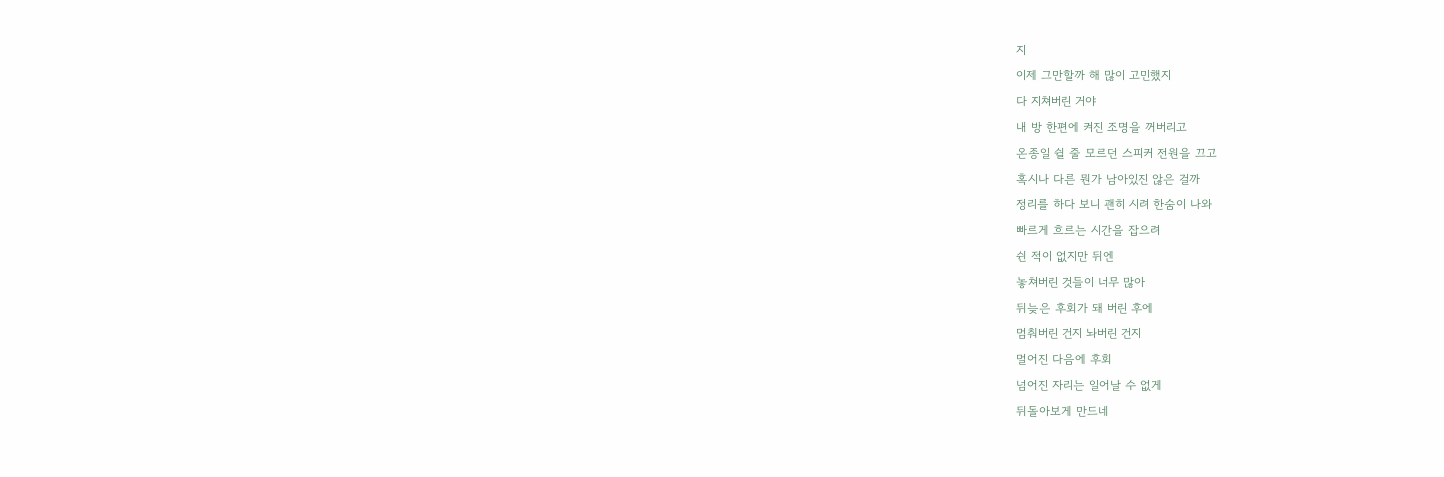지
이제 그만할까 해 많이 고민했지
다 지쳐버린 거야
내 방 한편에 켜진 조명을 꺼버리고
온종일 쉴 줄 모르던 스피커 전원을 끄고
혹시나 다른 뭔가 남아있진 않은 걸까
정리를 하다 보니 괜히 시려 한숨이 나와
빠르게 흐르는 시간을 잡으려
쉰 적이 없지만 뒤엔
놓쳐버린 것들이 너무 많아
뒤늦은 후회가 돼 버린 후에
멈춰버린 건지 놔버린 건지
멀어진 다음에 후회
넘어진 자리는 일어날 수 없게
뒤돌아보게 만드네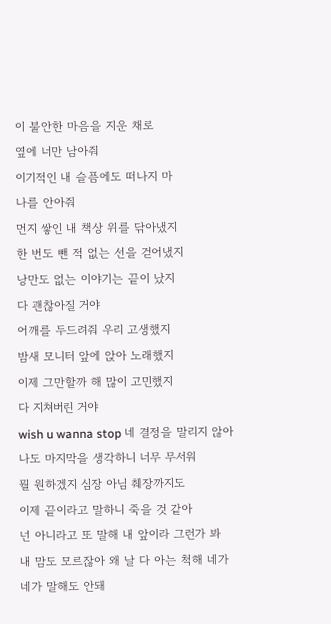이 불안한 마음을 지운 채로
옆에 너만 남아줘
이기적인 내 슬픔에도 떠나지 마
나를 안아줘
먼지 쌓인 내 책상 위를 닦아냈지
한 번도 뺀 적 없는 선을 걷어냈지
낭만도 없는 이야기는 끝이 났지
다 괜찮아질 거야
어깨를 두드려줘 우리 고생했지
밤새 모니터 앞에 앉아 노래했지
이제 그만할까 해 많이 고민했지
다 지쳐버린 거야
wish u wanna stop 네 결정을 말리지 않아
나도 마지막을 생각하니 너무 무서워
뭘 원하겠지 심장 아님 췌장까지도
이제 끝이라고 말하니 죽을 것 같아
넌 아니라고 또 말해 내 앞이라 그런가 봐
내 맘도 모르잖아 왜 날 다 아는 척해 네가
네가 말해도 안돼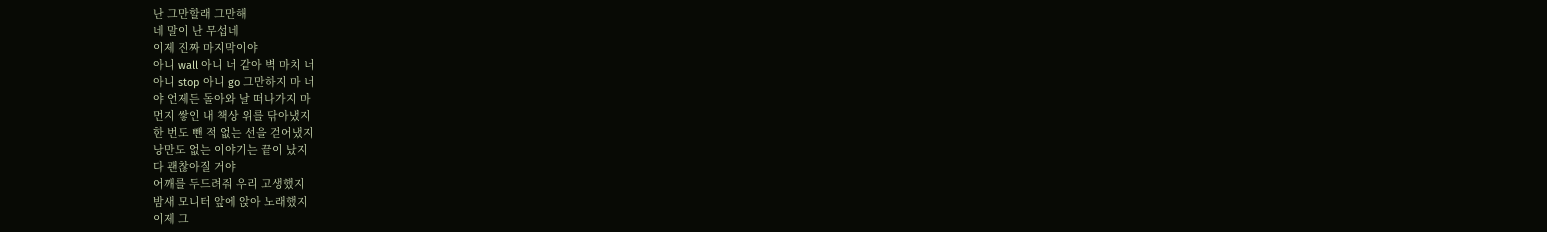난 그만할래 그만해
네 말이 난 무섭네
이제 진짜 마지막이야
아니 wall 아니 너 같아 벽 마치 너
아니 stop 아니 go 그만하지 마 너
야 언제든 돌아와 날 떠나가지 마
먼지 쌓인 내 책상 위를 닦아냈지
한 번도 뺀 적 없는 선을 걷어냈지
낭만도 없는 이야기는 끝이 났지
다 괜찮아질 거야
어깨를 두드려줘 우리 고생했지
밤새 모니터 앞에 앉아 노래했지
이제 그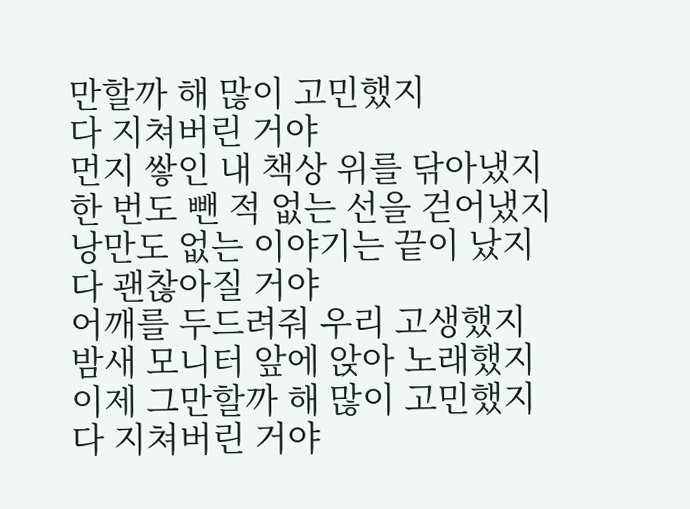만할까 해 많이 고민했지
다 지쳐버린 거야
먼지 쌓인 내 책상 위를 닦아냈지
한 번도 뺀 적 없는 선을 걷어냈지
낭만도 없는 이야기는 끝이 났지
다 괜찮아질 거야
어깨를 두드려줘 우리 고생했지
밤새 모니터 앞에 앉아 노래했지
이제 그만할까 해 많이 고민했지
다 지쳐버린 거야